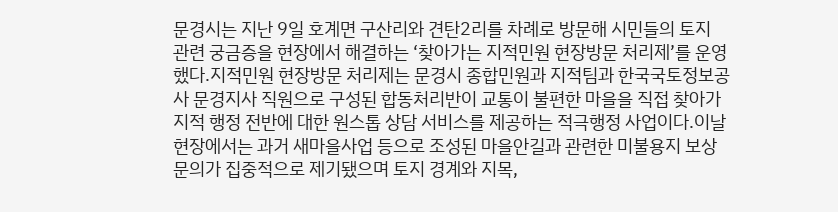문경시는 지난 9일 호계면 구산리와 견탄2리를 차례로 방문해 시민들의 토지 관련 궁금증을 현장에서 해결하는 ‘찾아가는 지적민원 현장방문 처리제’를 운영했다.지적민원 현장방문 처리제는 문경시 종합민원과 지적팀과 한국국토정보공사 문경지사 직원으로 구성된 합동처리반이 교통이 불편한 마을을 직접 찾아가 지적 행정 전반에 대한 원스톱 상담 서비스를 제공하는 적극행정 사업이다.이날 현장에서는 과거 새마을사업 등으로 조성된 마을안길과 관련한 미불용지 보상 문의가 집중적으로 제기됐으며 토지 경계와 지목,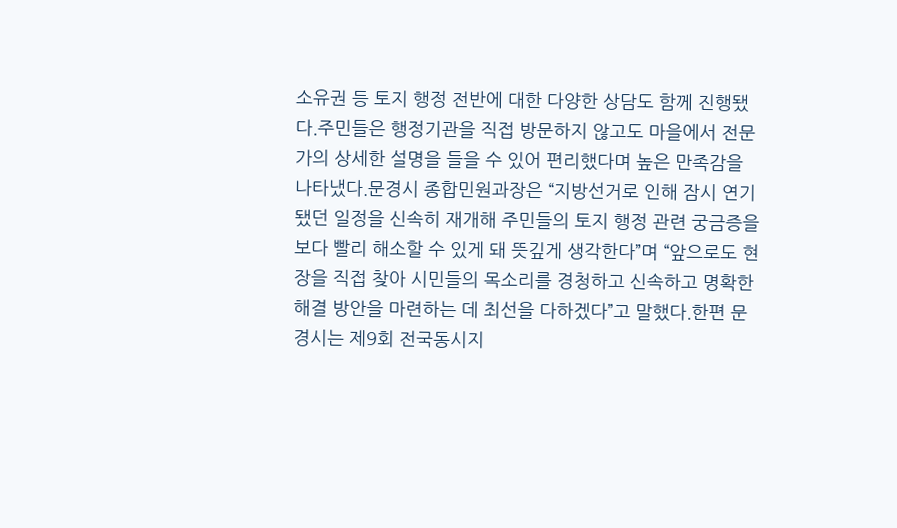소유권 등 토지 행정 전반에 대한 다양한 상담도 함께 진행됐다.주민들은 행정기관을 직접 방문하지 않고도 마을에서 전문가의 상세한 설명을 들을 수 있어 편리했다며 높은 만족감을 나타냈다.문경시 종합민원과장은 “지방선거로 인해 잠시 연기됐던 일정을 신속히 재개해 주민들의 토지 행정 관련 궁금증을 보다 빨리 해소할 수 있게 돼 뜻깊게 생각한다”며 “앞으로도 현장을 직접 찾아 시민들의 목소리를 경청하고 신속하고 명확한 해결 방안을 마련하는 데 최선을 다하겠다”고 말했다.한편 문경시는 제9회 전국동시지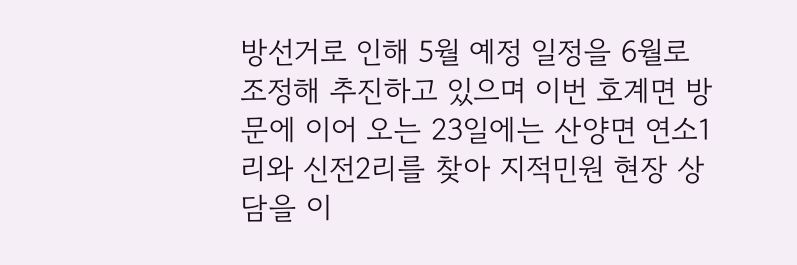방선거로 인해 5월 예정 일정을 6월로 조정해 추진하고 있으며 이번 호계면 방문에 이어 오는 23일에는 산양면 연소1리와 신전2리를 찾아 지적민원 현장 상담을 이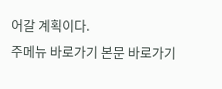어갈 계획이다.
주메뉴 바로가기 본문 바로가기